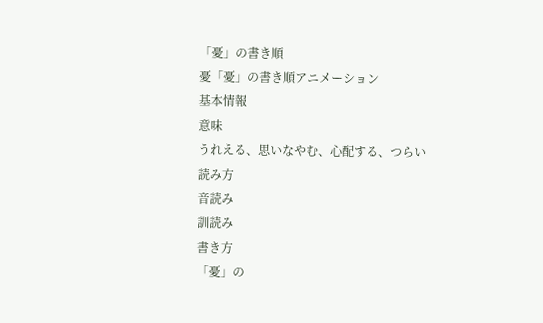「憂」の書き順
憂「憂」の書き順アニメーション
基本情報
意味
うれえる、思いなやむ、心配する、つらい
読み方
音読み
訓読み
書き方
「憂」の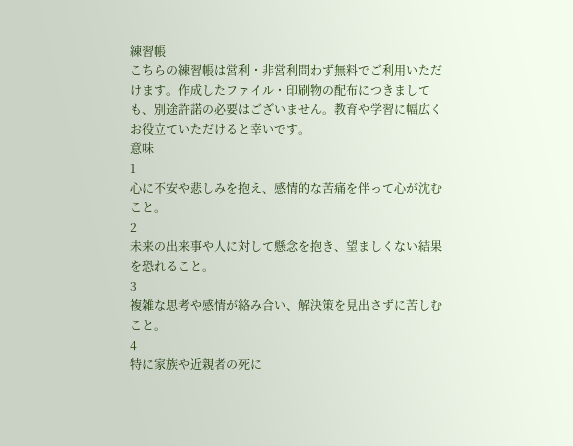練習帳
こちらの練習帳は営利・非営利問わず無料でご利用いただけます。作成したファイル・印刷物の配布につきましても、別途許諾の必要はございません。教育や学習に幅広くお役立ていただけると幸いです。
意味
1
心に不安や悲しみを抱え、感情的な苦痛を伴って心が沈むこと。
2
未来の出来事や人に対して懸念を抱き、望ましくない結果を恐れること。
3
複雑な思考や感情が絡み合い、解決策を見出さずに苦しむこと。
4
特に家族や近親者の死に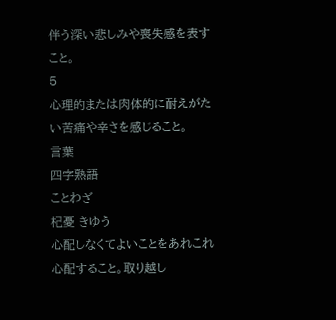伴う深い悲しみや喪失感を表すこと。
5
心理的または肉体的に耐えがたい苦痛や辛さを感じること。
言葉
四字熟語
ことわざ
杞憂 きゆう
心配しなくてよいことをあれこれ心配すること。取り越し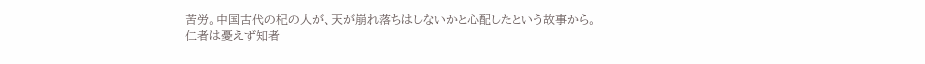苦労。中国古代の杞の人が、天が崩れ落ちはしないかと心配したという故事から。
仁者は憂えず知者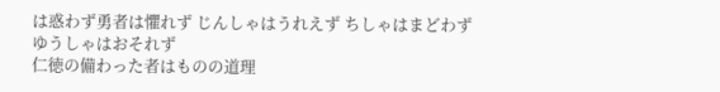は惑わず勇者は懼れず じんしゃはうれえず ちしゃはまどわず ゆうしゃはおそれず
仁徳の備わった者はものの道理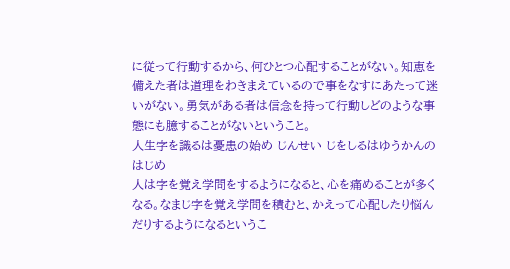に従って行動するから、何ひとつ心配することがない。知恵を備えた者は道理をわきまえているので事をなすにあたって迷いがない。勇気がある者は信念を持って行動しどのような事態にも臆することがないということ。
人生字を識るは憂患の始め じんせい じをしるはゆうかんのはじめ
人は字を覚え学問をするようになると、心を痛めることが多くなる。なまじ字を覚え学問を積むと、かえって心配したり悩んだりするようになるというこ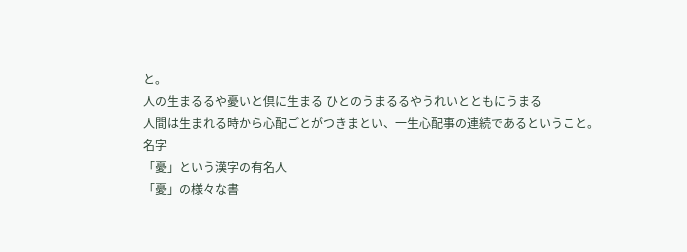と。
人の生まるるや憂いと倶に生まる ひとのうまるるやうれいとともにうまる
人間は生まれる時から心配ごとがつきまとい、一生心配事の連続であるということ。
名字
「憂」という漢字の有名人
「憂」の様々な書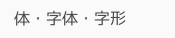体・字体・字形